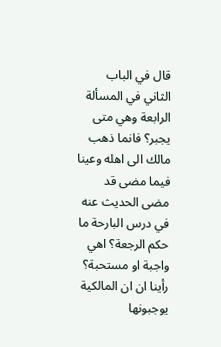قال في الباب الثاني في المسألة الرابعة وهي متى يجبر؟ فانما ذهب مالك الى اهله وعينا فيما مضى قد مضى الحديث عنه في درس البارحة ما حكم الرجعة؟ اهي واجبة او مستحبة؟ رأينا ان ان المالكية يوجبونها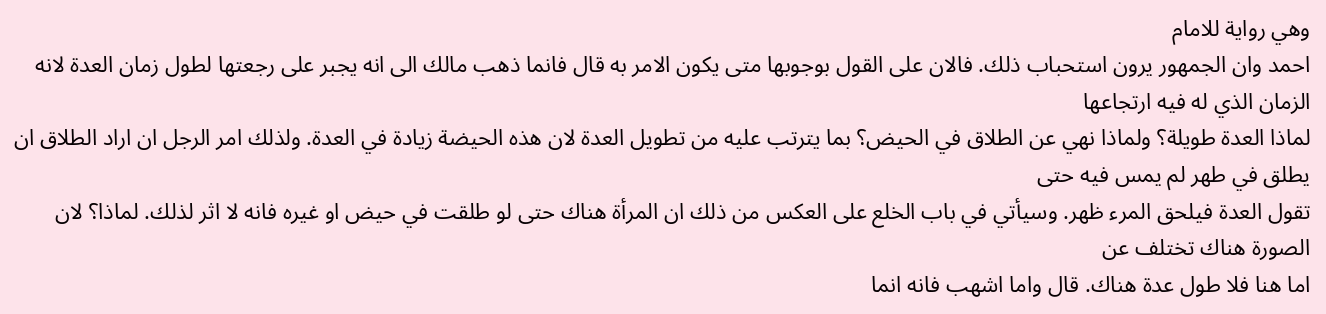وهي رواية للامام
احمد وان الجمهور يرون استحباب ذلك. فالان على القول بوجوبها متى يكون الامر به قال فانما ذهب مالك الى انه يجبر على رجعتها لطول زمان العدة لانه الزمان الذي له فيه ارتجاعها
لماذا العدة طويلة؟ ولماذا نهي عن الطلاق في الحيض؟ بما يترتب عليه من تطويل العدة لان هذه الحيضة زيادة في العدة. ولذلك امر الرجل ان اراد الطلاق ان يطلق في طهر لم يمس فيه حتى
تقول العدة فيلحق المرء ظهر. وسيأتي في باب الخلع على العكس من ذلك ان المرأة هناك حتى لو طلقت في حيض او غيره فانه لا اثر لذلك. لماذا؟ لان الصورة هناك تختلف عن
اما هنا فلا طول عدة هناك. قال واما اشهب فانه انما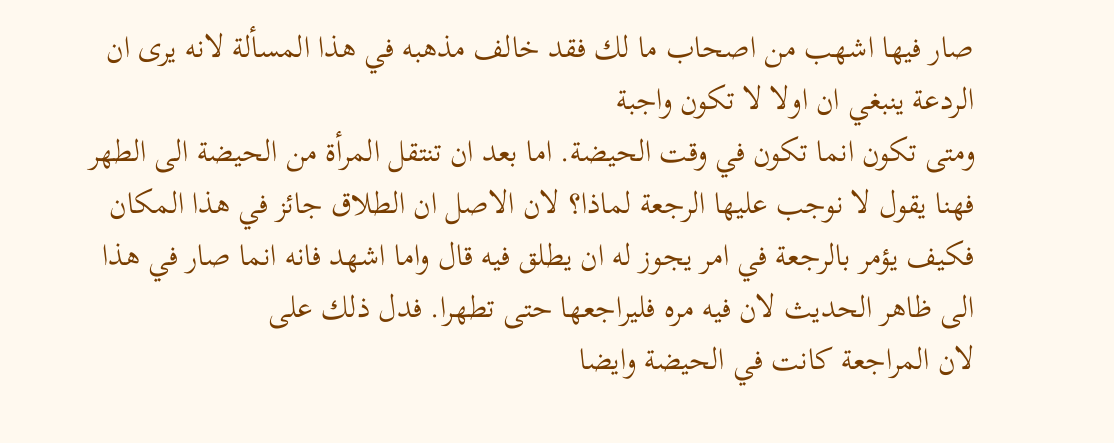صار فيها اشهب من اصحاب ما لك فقد خالف مذهبه في هذا المسألة لانه يرى ان الردعة ينبغي ان اولا لا تكون واجبة
ومتى تكون انما تكون في وقت الحيضة. اما بعد ان تنتقل المرأة من الحيضة الى الطهر فهنا يقول لا نوجب عليها الرجعة لماذا؟ لان الاصل ان الطلاق جائز في هذا المكان
فكيف يؤمر بالرجعة في امر يجوز له ان يطلق فيه قال واما اشهد فانه انما صار في هذا الى ظاهر الحديث لان فيه مره فليراجعها حتى تطهرا. فدل ذلك على
لان المراجعة كانت في الحيضة وايضا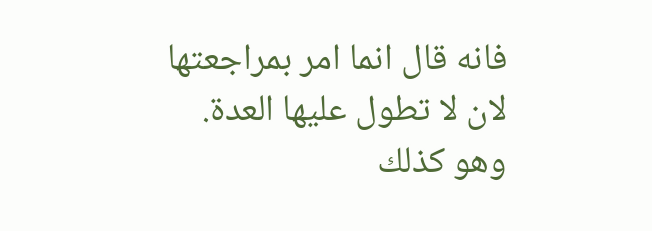فانه قال انما امر بمراجعتها لان لا تطول عليها العدة. وهو كذلك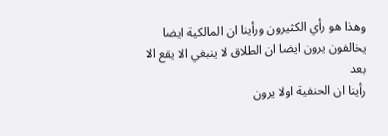وهذا هو رأي الكثيرون ورأينا ان المالكية ايضا يخالفون يرون ايضا ان الطلاق لا ينبغي الا يقع الا بعد
رأينا ان الحنفية اولا يرون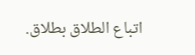اتباع الطلاق بطلاق.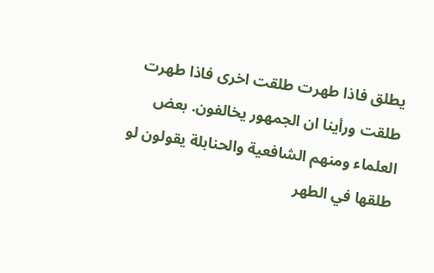يطلق فاذا طهرت طلقت اخرى فاذا طهرت طلقت ورأينا ان الجمهور يخالفون. بعض العلماء ومنهم الشافعية والحنابلة يقولون لو طلقها في الطهر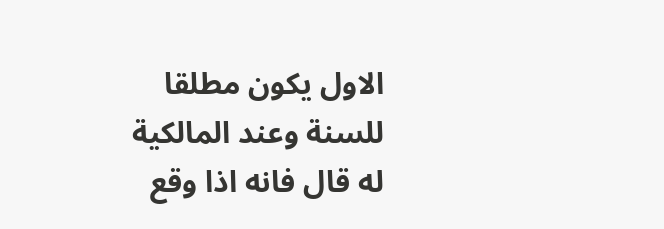الاول يكون مطلقا
للسنة وعند المالكية له قال فانه اذا وقع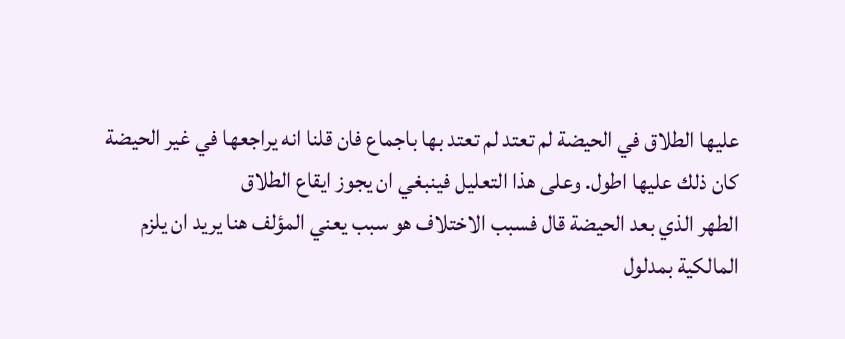عليها الطلاق في الحيضة لم تعتد لم تعتد بها باجماع فان قلنا انه يراجعها في غير الحيضة كان ذلك عليها اطول. وعلى هذا التعليل فينبغي ان يجوز ايقاع الطلاق
الطهر الذي بعد الحيضة قال فسبب الاختلاف هو سبب يعني المؤلف هنا يريد ان يلزم المالكية بمدلول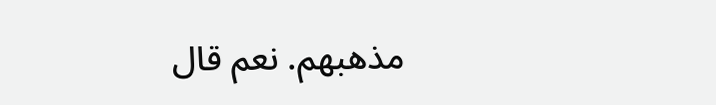مذهبهم. نعم قال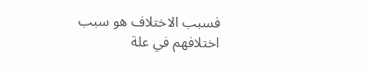فسبب الاختلاف هو سبب اختلافهم في علة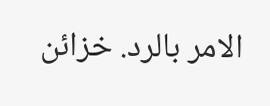الامر بالرد. خزائن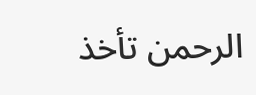الرحمن تأخذ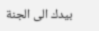بيدك الى الجنة